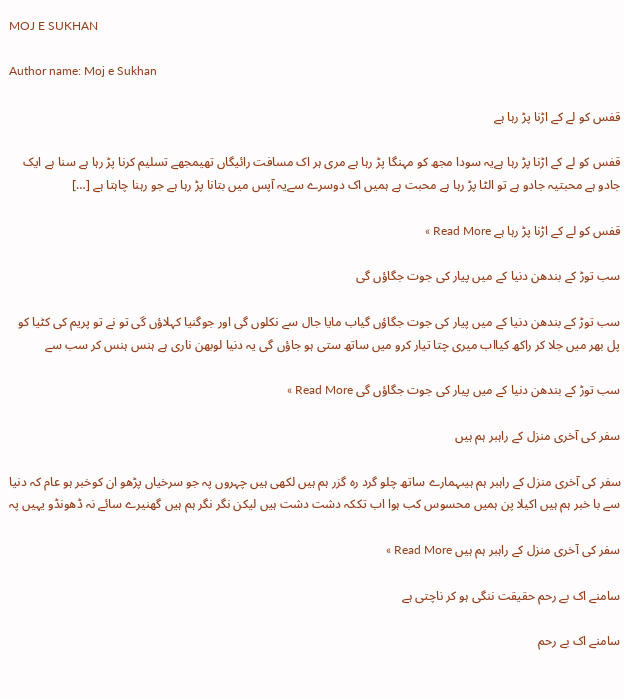MOJ E SUKHAN

Author name: Moj e Sukhan

قفس کو لے کے اڑنا پڑ رہا ہے

قفس کو لے کے اڑنا پڑ رہا ہےیہ سودا مجھ کو مہنگا پڑ رہا ہے مری ہر اک مسافت رائیگاں تھیمجھے تسلیم کرنا پڑ رہا ہے سنا ہے ایک جادو ہے محبتیہ جادو ہے تو الٹا پڑ رہا ہے محبت ہے ہمیں اک دوسرے سےیہ آپس میں بتانا پڑ رہا ہے جو رہنا چاہتا ہے […]

قفس کو لے کے اڑنا پڑ رہا ہے Read More »

سب توڑ کے بندھن دنیا کے میں پیار کی جوت جگاؤں گی

سب توڑ کے بندھن دنیا کے میں پیار کی جوت جگاؤں گیاب مایا جال سے نکلوں گی اور جوگنیا کہلاؤں گی تو نے تو پریم کی کٹیا کو پل بھر میں جلا کر راکھ کیااب میری چتا تیار کرو میں ساتھ ستی ہو جاؤں گی یہ دنیا لوبھن ناری ہے ہنس ہنس کر سب سے

سب توڑ کے بندھن دنیا کے میں پیار کی جوت جگاؤں گی Read More »

سفر کی آخری منزل کے راہبر ہم ہیں

سفر کی آخری منزل کے راہبر ہم ہیںہمارے ساتھ چلو گرد رہ گزر ہم ہیں لکھی ہیں چہروں پہ جو سرخیاں پڑھو ان کوخبر ہو عام کہ دنیا سے با خبر ہم ہیں اکیلا پن ہمیں محسوس کب ہوا اب تککہ دشت دشت ہیں لیکن نگر نگر ہم ہیں گھنیرے سائے نہ ڈھونڈو یہیں پہ

سفر کی آخری منزل کے راہبر ہم ہیں Read More »

سامنے اک بے رحم حقیقت ننگی ہو کر ناچتی ہے

سامنے اک بے رحم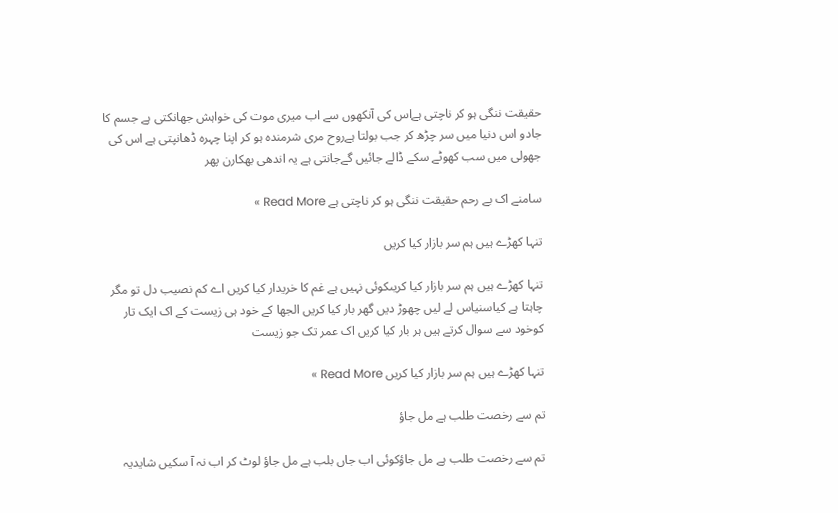حقیقت ننگی ہو کر ناچتی ہےاس کی آنکھوں سے اب میری موت کی خواہش جھانکتی ہے جسم کا جادو اس دنیا میں سر چڑھ کر جب بولتا ہےروح مری شرمندہ ہو کر اپنا چہرہ ڈھانپتی ہے اس کی جھولی میں سب کھوٹے سکے ڈالے جائیں گےجانتی ہے یہ اندھی بھکارن پھر

سامنے اک بے رحم حقیقت ننگی ہو کر ناچتی ہے Read More »

تنہا کھڑے ہیں ہم سر بازار کیا کریں

تنہا کھڑے ہیں ہم سر بازار کیا کریںکوئی نہیں ہے غم کا خریدار کیا کریں اے کم نصیب دل تو مگر چاہتا ہے کیاسنیاس لے لیں چھوڑ دیں گھر بار کیا کریں الجھا کے خود ہی زیست کے اک ایک تار کوخود سے سوال کرتے ہیں ہر بار کیا کریں اک عمر تک جو زیست

تنہا کھڑے ہیں ہم سر بازار کیا کریں Read More »

تم سے رخصت طلب ہے مل جاؤ

تم سے رخصت طلب ہے مل جاؤکوئی اب جاں بلب ہے مل جاؤ لوٹ کر اب نہ آ سکیں شایدیہ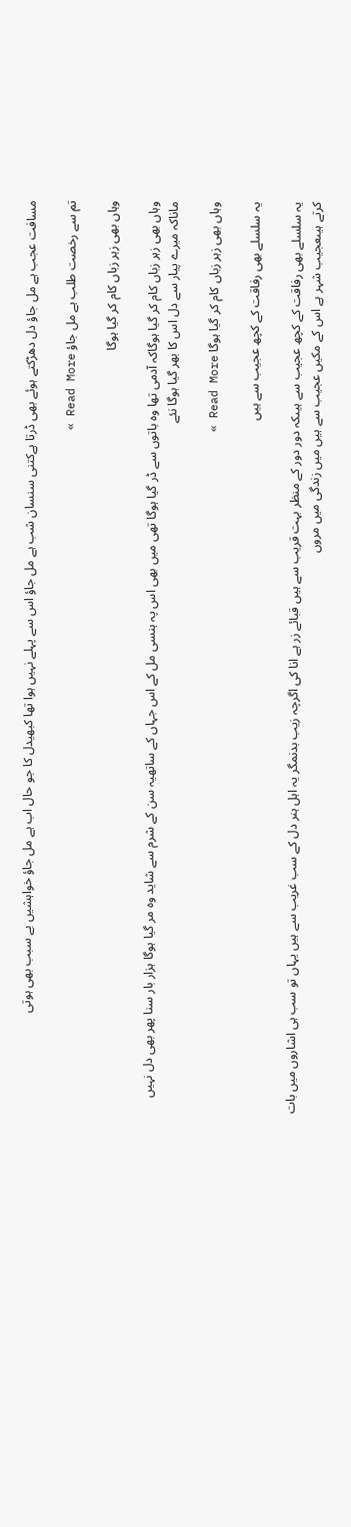مسافت عجب ہے مل جاؤ دل دھڑکتے ہوئے بھی ڈرتا ہےکتنی سنسان شب ہے مل جاؤ اس سے پہلے نہیں ہوا تھا کبھیدل کا جو حال اب ہے مل جاؤ خواہشیں بے سبب بھی ہوتی

تم سے رخصت طلب ہے مل جاؤ Read More »

وہاں بھی زہر زباں کام کر گیا ہوگا

وہاں بھی زہر زباں کام کر گیا ہوگاکہ آدمی تھا وہ باتوں سے ڈر گیا ہوگا تھی میں بھی اس پہ ہنسی مل کے اس جہاں کے ساتھیہ سن کے شرم سے شاید وہ مر گیا ہوگا ہزار بار سنا پھر بھی دل نہیں ماناکہ میرے پیار سے دل اس کا بھر گیا ہوگا نئے

وہاں بھی زہر زباں کام کر گیا ہوگا Read More »

یہ سلسلے بھی رفاقت کے کچھ عجیب سے ہیں

یہ سلسلے بھی رفاقت کے کچھ عجیب سے ہیںکہ دور دور کے منظر بہت قریب سے ہیں قبائے زر ہے انا کی اگرچہ زیب بدنمگر یہ اہل ہنر دل کے سب غریب سے ہیں یہاں تو سب ہی اشاروں میں بات کرتے ہیںعجیب شہر ہے اس کے مکیں عجیب سے ہیں میں زندگی میں مروں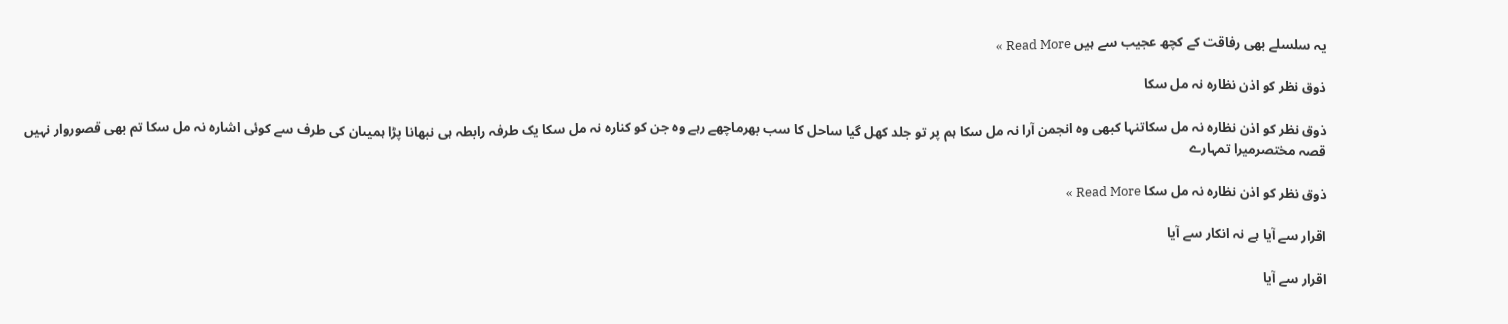یہ سلسلے بھی رفاقت کے کچھ عجیب سے ہیں Read More »

ذوق نظر کو اذن نظارہ نہ مل سکا

ذوق نظر کو اذن نظارہ نہ مل سکاتنہا کبھی وہ انجمن آرا نہ مل سکا ہم پر تو جلد کھل گیا ساحل کا سب بھرماچھے رہے وہ جن کو کنارہ نہ مل سکا یک طرفہ رابطہ ہی نبھانا پڑا ہمیںان کی طرف سے کوئی اشارہ نہ مل سکا تم بھی قصوروار نہیں قصہ مختصرمیرا تمہارے

ذوق نظر کو اذن نظارہ نہ مل سکا Read More »

اقرار سے آیا ہے نہ انکار سے آیا

اقرار سے آیا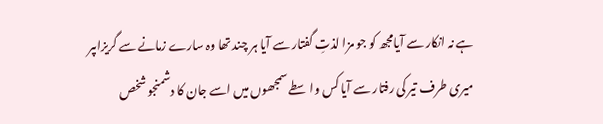ہے نہ انکار سے آیامجھ کو جو مزا لذتِ گفتار سے آیا ہر چند تھا وہ سارے زمانے سے گریزاںپر میری طرف تیر کی رفتار سے آیا کس واسطے سمجھوں میں اسے جان کا دشمنجو شخص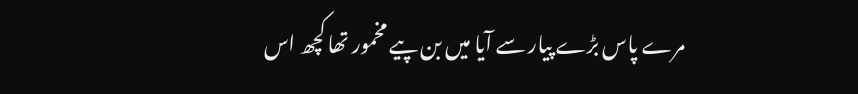مرے پاس بڑے پیار سے آیا میں بن پیے مخمور تھا کچھ اس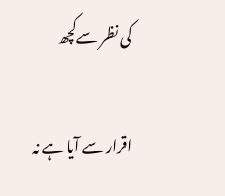کی نظر سےکچھ

اقرار سے آیا ہے نہ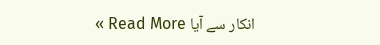انکار سے آیا Read More »